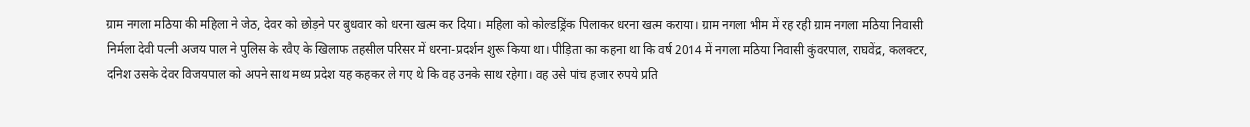ग्राम नगला मठिया की महिला ने जेठ, देवर को छोड़ने पर बुधवार को धरना खत्म कर दिया। महिला को कोल्डड्रिंक पिलाकर धरना खत्म कराया। ग्राम नगला भीम में रह रही ग्राम नगला मठिया निवासी निर्मला देवी पत्नी अजय पाल ने पुलिस के रवैए के खिलाफ तहसील परिसर में धरना-प्रदर्शन शुरू किया था। पीड़िता का कहना था कि वर्ष 2014 में नगला मठिया निवासी कुंवरपाल, राघवेंद्र, कलक्टर, दनिश उसके देवर विजयपाल को अपने साथ मध्य प्रदेश यह कहकर ले गए थे कि वह उनके साथ रहेगा। वह उसे पांच हजार रुपये प्रति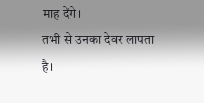माह देंगे।
तभी से उनका देवर लापता है।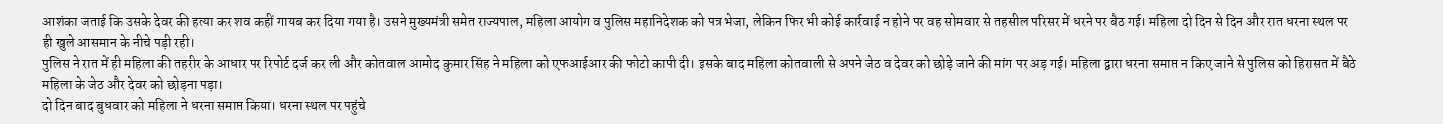आशंका जताई कि उसके देवर की हत्या कर शव कहीं गायब कर दिया गया है। उसने मुख्यमंत्री समेत राज्यपाल, महिला आयोग व पुलिस महानिदेशक को पत्र भेजा, लेकिन फिर भी कोई कार्रवाई न होने पर वह सोमवार से तहसील परिसर में धरने पर बैठ गई। महिला दो दिन से दिन और रात धरना स्थल पर ही खुले आसमान के नीचे पड़ी रही।
पुलिस ने रात में ही महिला की तहरीर के आधार पर रिपोर्ट दर्ज कर ली और कोतवाल आमोद कुमार सिंह ने महिला को एफआईआर की फोटो कापी दी। इसके बाद महिला कोतवाली से अपने जेठ व देवर को छोड़े जाने की मांग पर अड़ गई। महिला द्वारा धरना समाप्त न किए जाने से पुलिस को हिरासत में बैठे महिला के जेठ और देवर को छोड़ना पड़ा।
दो दिन बाद बुधवार को महिला ने धरना समाप्त किया। धरना स्थल पर पहुंचे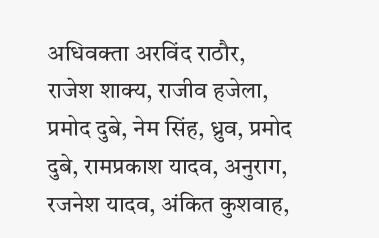अधिवक्ता अरविंद राठौर, राजेश शाक्य, राजीव हजेला, प्रमोद दुबे, नेम सिंह, ध्रुव, प्रमोद दुबे, रामप्रकाश यादव, अनुराग, रजनेश यादव, अंकित कुशवाह,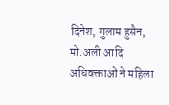दिनेश, गुलाम हुसैन, मो.अली आदि अधिवक्ताओं ने महिला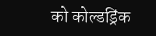को कोल्डड्रिंक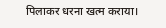पिलाकर धरना खत्म कराया।